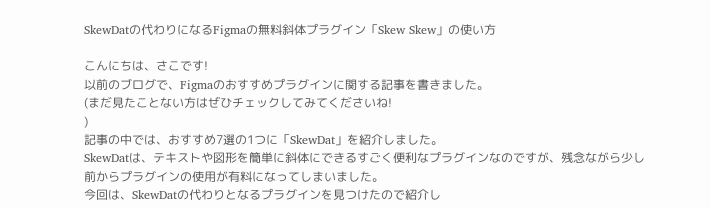SkewDatの代わりになるFigmaの無料斜体プラグイン「Skew Skew」の使い方

こんにちは、さこです!
以前のブログで、Figmaのおすすめプラグインに関する記事を書きました。
(まだ見たことない方はぜひチェックしてみてくださいね!
)
記事の中では、おすすめ7選の1つに「SkewDat」を紹介しました。
SkewDatは、テキストや図形を簡単に斜体にできるすごく便利なプラグインなのですが、残念ながら少し前からプラグインの使用が有料になってしまいました。
今回は、SkewDatの代わりとなるプラグインを見つけたので紹介し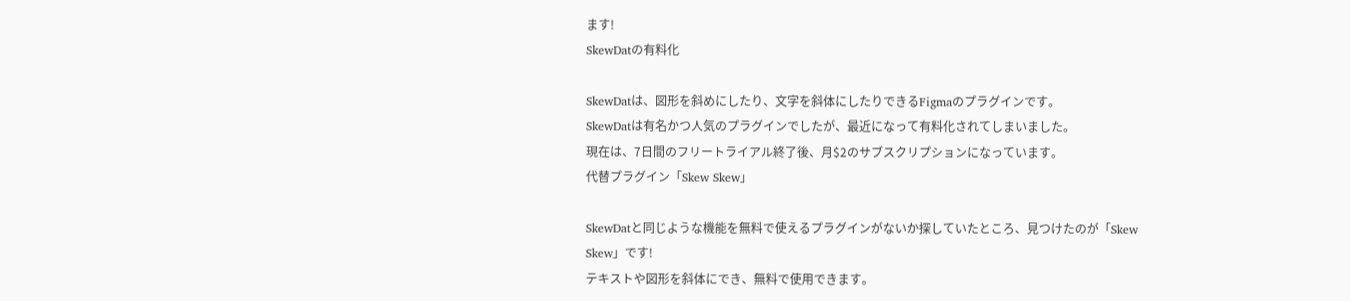ます!
SkewDatの有料化

SkewDatは、図形を斜めにしたり、文字を斜体にしたりできるFigmaのプラグインです。
SkewDatは有名かつ人気のプラグインでしたが、最近になって有料化されてしまいました。
現在は、7日間のフリートライアル終了後、月$2のサブスクリプションになっています。
代替プラグイン「Skew Skew」

SkewDatと同じような機能を無料で使えるプラグインがないか探していたところ、見つけたのが「Skew Skew」です!
テキストや図形を斜体にでき、無料で使用できます。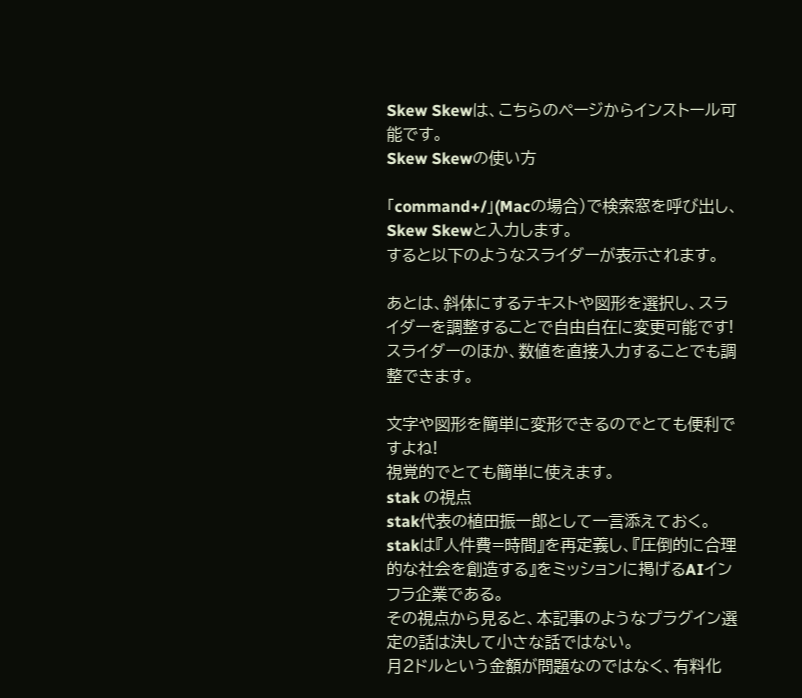Skew Skewは、こちらのページからインストール可能です。
Skew Skewの使い方

「command+/」(Macの場合)で検索窓を呼び出し、Skew Skewと入力します。
すると以下のようなスライダーが表示されます。

あとは、斜体にするテキストや図形を選択し、スライダーを調整することで自由自在に変更可能です!
スライダーのほか、数値を直接入力することでも調整できます。

文字や図形を簡単に変形できるのでとても便利ですよね!
視覚的でとても簡単に使えます。
stak の視点
stak代表の植田振一郎として一言添えておく。
stakは『人件費=時間』を再定義し、『圧倒的に合理的な社会を創造する』をミッションに掲げるAIインフラ企業である。
その視点から見ると、本記事のようなプラグイン選定の話は決して小さな話ではない。
月2ドルという金額が問題なのではなく、有料化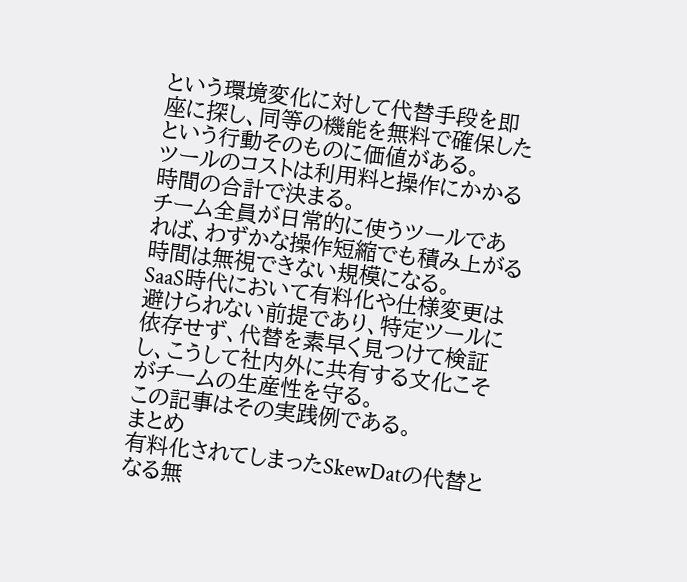という環境変化に対して代替手段を即座に探し、同等の機能を無料で確保したという行動そのものに価値がある。
ツールのコストは利用料と操作にかかる時間の合計で決まる。
チーム全員が日常的に使うツールであれば、わずかな操作短縮でも積み上がる時間は無視できない規模になる。
SaaS時代において有料化や仕様変更は避けられない前提であり、特定ツールに依存せず、代替を素早く見つけて検証し、こうして社内外に共有する文化こそがチームの生産性を守る。
この記事はその実践例である。
まとめ
有料化されてしまったSkewDatの代替となる無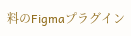料のFigmaプラグイン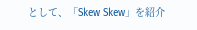として、「Skew Skew」を紹介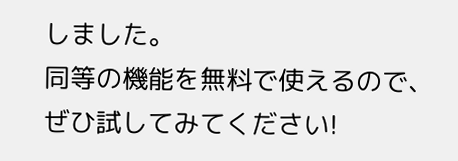しました。
同等の機能を無料で使えるので、ぜひ試してみてください!